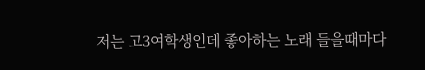저는 고3여학생인데 좋아하는 노래 들을때마다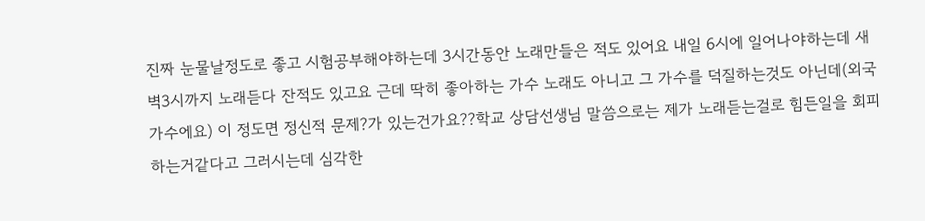진짜 눈물날정도로 좋고 시험공부해야하는데 3시간동안 노래만들은 적도 있어요 내일 6시에 일어나야하는데 새벽3시까지 노래듣다 잔적도 있고요 근데 딱히 좋아하는 가수 노래도 아니고 그 가수를 덕질하는것도 아닌데(외국가수에요) 이 정도면 정신적 문제?가 있는건가요??학교 상담선생님 말씀으로는 제가 노래듣는걸로 힘든일을 회피하는거같다고 그러시는데 심각한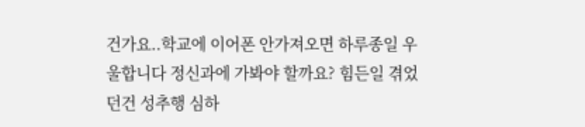건가요..학교에 이어폰 안가져오면 하루종일 우울합니다 정신과에 가봐야 할까요? 힘든일 겪었던건 성추행 심하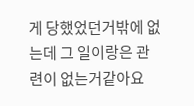게 당했었던거밖에 없는데 그 일이랑은 관련이 없는거같아요